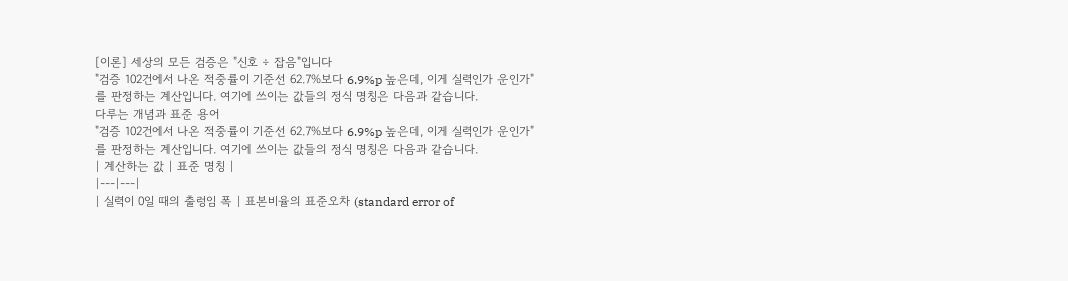[이론] 세상의 모든 검증은 "신호 ÷ 잡음"입니다
"검증 102건에서 나온 적중률이 기준선 62.7%보다 6.9%p 높은데, 이게 실력인가 운인가"를 판정하는 계산입니다. 여기에 쓰이는 값들의 정식 명칭은 다음과 같습니다.
다루는 개념과 표준 용어
"검증 102건에서 나온 적중률이 기준선 62.7%보다 6.9%p 높은데, 이게 실력인가 운인가"를 판정하는 계산입니다. 여기에 쓰이는 값들의 정식 명칭은 다음과 같습니다.
| 계산하는 값 | 표준 명칭 |
|---|---|
| 실력이 0일 때의 출렁임 폭 | 표본비율의 표준오차 (standard error of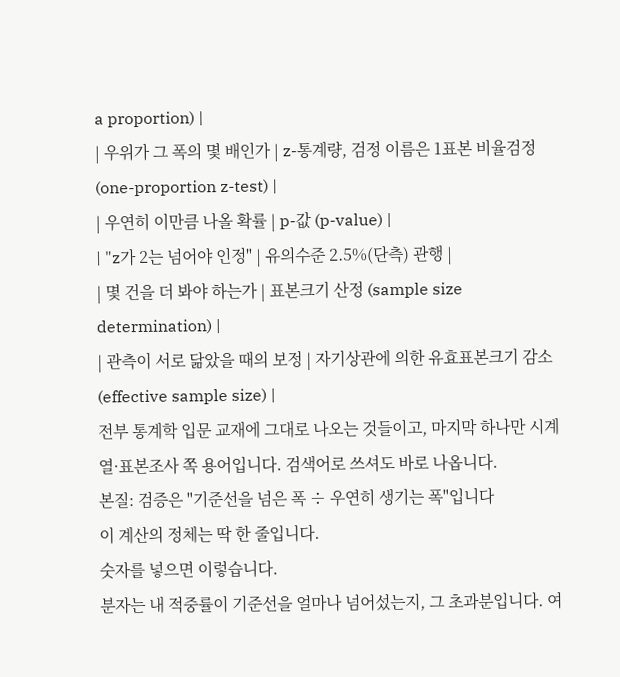a proportion) |
| 우위가 그 폭의 몇 배인가 | z-통계량, 검정 이름은 1표본 비율검정 (one-proportion z-test) |
| 우연히 이만큼 나올 확률 | p-값 (p-value) |
| "z가 2는 넘어야 인정" | 유의수준 2.5%(단측) 관행 |
| 몇 건을 더 봐야 하는가 | 표본크기 산정 (sample size determination) |
| 관측이 서로 닮았을 때의 보정 | 자기상관에 의한 유효표본크기 감소 (effective sample size) |
전부 통계학 입문 교재에 그대로 나오는 것들이고, 마지막 하나만 시계열·표본조사 쪽 용어입니다. 검색어로 쓰셔도 바로 나옵니다.
본질: 검증은 "기준선을 넘은 폭 ÷ 우연히 생기는 폭"입니다
이 계산의 정체는 딱 한 줄입니다.
숫자를 넣으면 이렇습니다.
분자는 내 적중률이 기준선을 얼마나 넘어섰는지, 그 초과분입니다. 여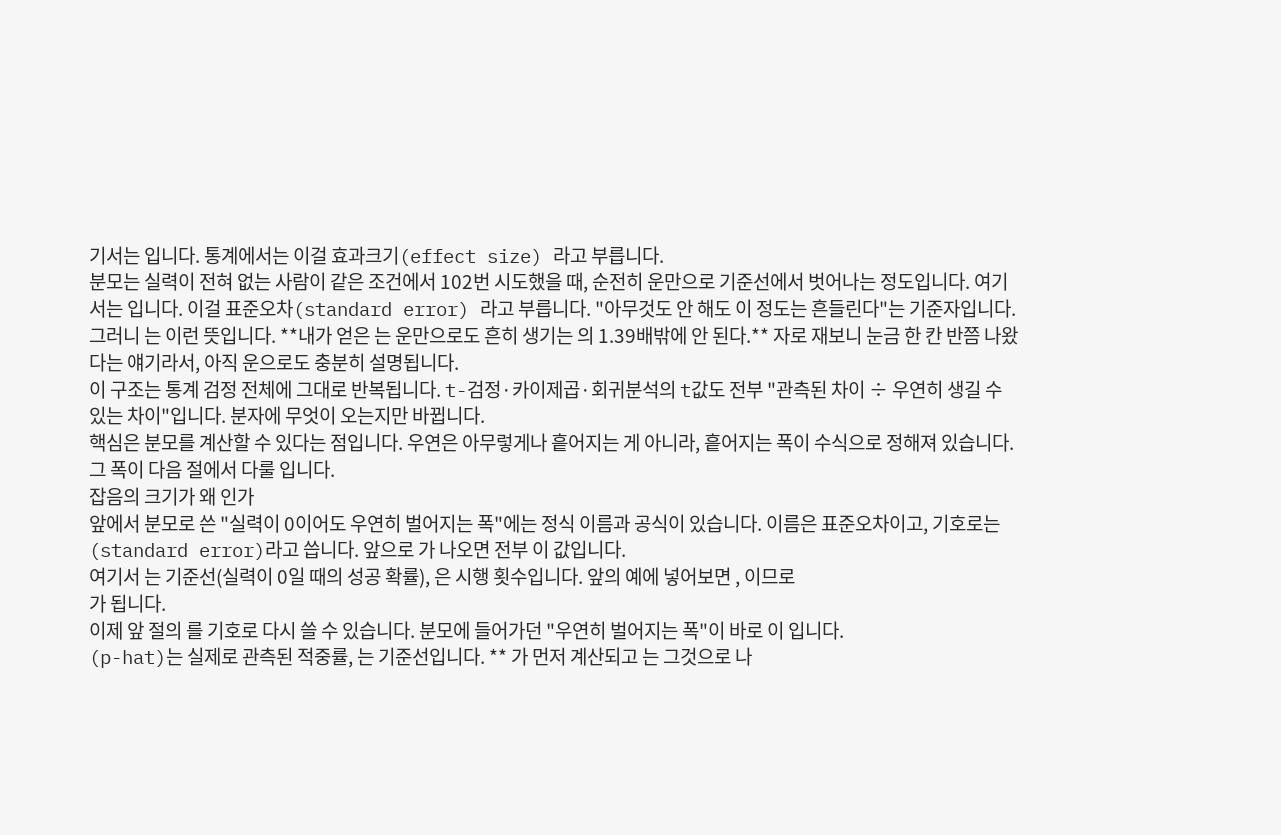기서는 입니다. 통계에서는 이걸 효과크기(effect size) 라고 부릅니다.
분모는 실력이 전혀 없는 사람이 같은 조건에서 102번 시도했을 때, 순전히 운만으로 기준선에서 벗어나는 정도입니다. 여기서는 입니다. 이걸 표준오차(standard error) 라고 부릅니다. "아무것도 안 해도 이 정도는 흔들린다"는 기준자입니다.
그러니 는 이런 뜻입니다. **내가 얻은 는 운만으로도 흔히 생기는 의 1.39배밖에 안 된다.** 자로 재보니 눈금 한 칸 반쯤 나왔다는 얘기라서, 아직 운으로도 충분히 설명됩니다.
이 구조는 통계 검정 전체에 그대로 반복됩니다. t-검정·카이제곱·회귀분석의 t값도 전부 "관측된 차이 ÷ 우연히 생길 수 있는 차이"입니다. 분자에 무엇이 오는지만 바뀝니다.
핵심은 분모를 계산할 수 있다는 점입니다. 우연은 아무렇게나 흩어지는 게 아니라, 흩어지는 폭이 수식으로 정해져 있습니다. 그 폭이 다음 절에서 다룰 입니다.
잡음의 크기가 왜 인가
앞에서 분모로 쓴 "실력이 0이어도 우연히 벌어지는 폭"에는 정식 이름과 공식이 있습니다. 이름은 표준오차이고, 기호로는 (standard error)라고 씁니다. 앞으로 가 나오면 전부 이 값입니다.
여기서 는 기준선(실력이 0일 때의 성공 확률), 은 시행 횟수입니다. 앞의 예에 넣어보면 , 이므로
가 됩니다.
이제 앞 절의 를 기호로 다시 쓸 수 있습니다. 분모에 들어가던 "우연히 벌어지는 폭"이 바로 이 입니다.
(p-hat)는 실제로 관측된 적중률, 는 기준선입니다. ** 가 먼저 계산되고 는 그것으로 나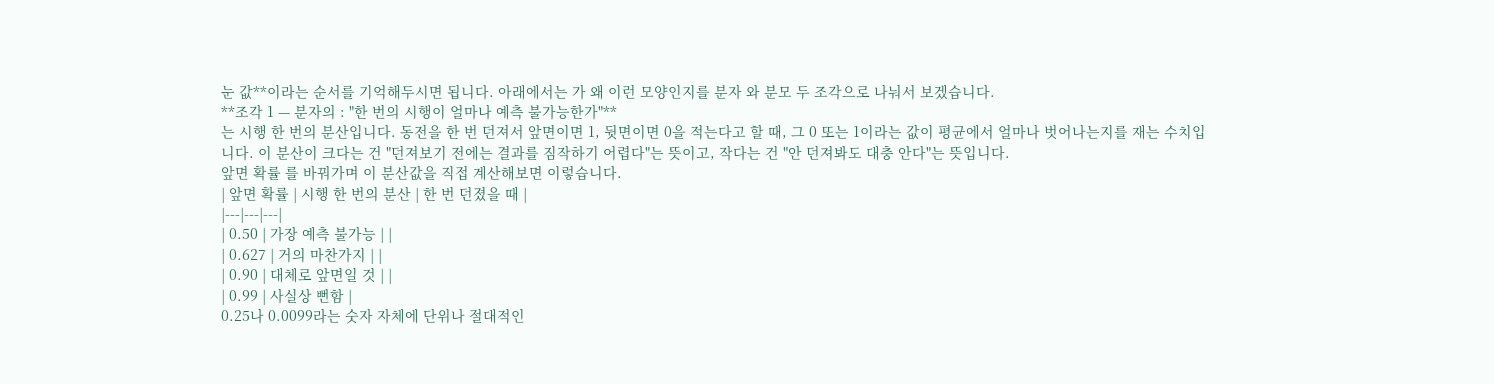눈 값**이라는 순서를 기억해두시면 됩니다. 아래에서는 가 왜 이런 모양인지를 분자 와 분모 두 조각으로 나눠서 보겠습니다.
**조각 1 — 분자의 : "한 번의 시행이 얼마나 예측 불가능한가"**
는 시행 한 번의 분산입니다. 동전을 한 번 던져서 앞면이면 1, 뒷면이면 0을 적는다고 할 때, 그 0 또는 1이라는 값이 평균에서 얼마나 벗어나는지를 재는 수치입니다. 이 분산이 크다는 건 "던져보기 전에는 결과를 짐작하기 어렵다"는 뜻이고, 작다는 건 "안 던져봐도 대충 안다"는 뜻입니다.
앞면 확률 를 바꿔가며 이 분산값을 직접 계산해보면 이렇습니다.
| 앞면 확률 | 시행 한 번의 분산 | 한 번 던졌을 때 |
|---|---|---|
| 0.50 | 가장 예측 불가능 | |
| 0.627 | 거의 마찬가지 | |
| 0.90 | 대체로 앞면일 것 | |
| 0.99 | 사실상 뻔함 |
0.25나 0.0099라는 숫자 자체에 단위나 절대적인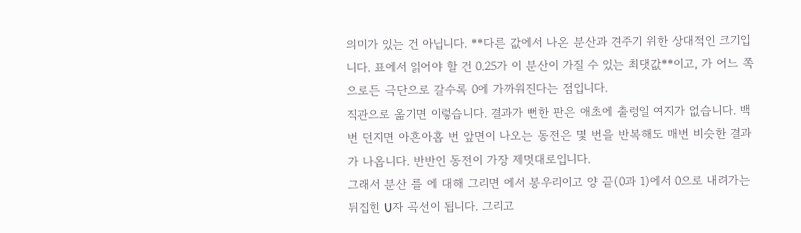의미가 있는 건 아닙니다. **다른 값에서 나온 분산과 견주기 위한 상대적인 크기입니다. 표에서 읽어야 할 건 0.25가 이 분산이 가질 수 있는 최댓값**이고, 가 어느 쪽으로든 극단으로 갈수록 0에 가까워진다는 점입니다.
직관으로 옮기면 이렇습니다. 결과가 뻔한 판은 애초에 출렁일 여지가 없습니다. 백 번 던지면 아흔아홉 번 앞면이 나오는 동전은 몇 번을 반복해도 매번 비슷한 결과가 나옵니다. 반반인 동전이 가장 제멋대로입니다.
그래서 분산 를 에 대해 그리면 에서 봉우리이고 양 끝(0과 1)에서 0으로 내려가는 뒤집힌 U자 곡선이 됩니다. 그리고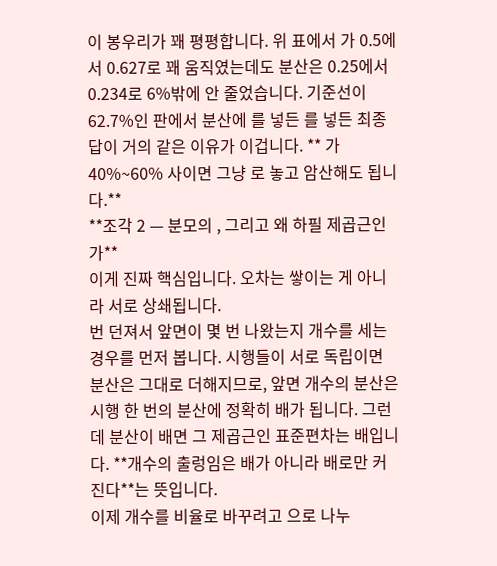이 봉우리가 꽤 평평합니다. 위 표에서 가 0.5에서 0.627로 꽤 움직였는데도 분산은 0.25에서 0.234로 6%밖에 안 줄었습니다. 기준선이 62.7%인 판에서 분산에 를 넣든 를 넣든 최종 답이 거의 같은 이유가 이겁니다. ** 가 40%~60% 사이면 그냥 로 놓고 암산해도 됩니다.**
**조각 2 — 분모의 , 그리고 왜 하필 제곱근인가**
이게 진짜 핵심입니다. 오차는 쌓이는 게 아니라 서로 상쇄됩니다.
번 던져서 앞면이 몇 번 나왔는지 개수를 세는 경우를 먼저 봅니다. 시행들이 서로 독립이면 분산은 그대로 더해지므로, 앞면 개수의 분산은 시행 한 번의 분산에 정확히 배가 됩니다. 그런데 분산이 배면 그 제곱근인 표준편차는 배입니다. **개수의 출렁임은 배가 아니라 배로만 커진다**는 뜻입니다.
이제 개수를 비율로 바꾸려고 으로 나누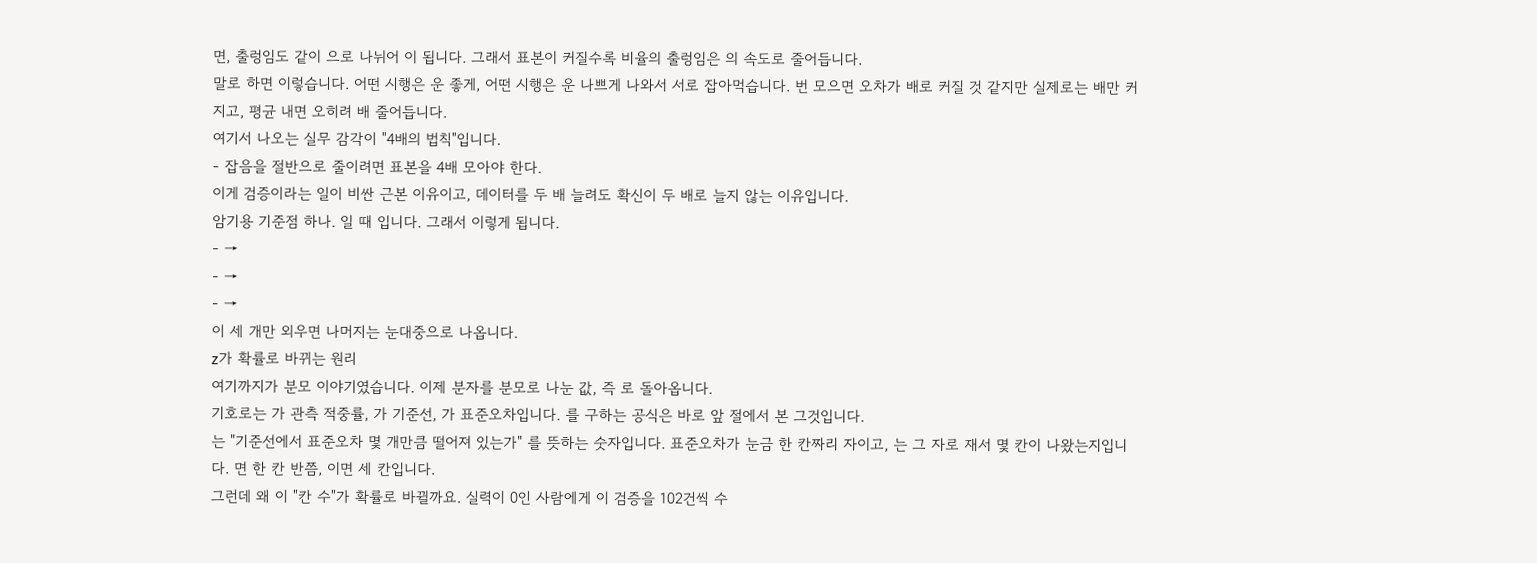면, 출렁임도 같이 으로 나뉘어 이 됩니다. 그래서 표본이 커질수록 비율의 출렁임은 의 속도로 줄어듭니다.
말로 하면 이렇습니다. 어떤 시행은 운 좋게, 어떤 시행은 운 나쁘게 나와서 서로 잡아먹습니다. 번 모으면 오차가 배로 커질 것 같지만 실제로는 배만 커지고, 평균 내면 오히려 배 줄어듭니다.
여기서 나오는 실무 감각이 "4배의 법칙"입니다.
- 잡음을 절반으로 줄이려면 표본을 4배 모아야 한다.
이게 검증이라는 일이 비싼 근본 이유이고, 데이터를 두 배 늘려도 확신이 두 배로 늘지 않는 이유입니다.
암기용 기준점 하나. 일 때 입니다. 그래서 이렇게 됩니다.
- →
- →
- →
이 세 개만 외우면 나머지는 눈대중으로 나옵니다.
z가 확률로 바뀌는 원리
여기까지가 분모 이야기였습니다. 이제 분자를 분모로 나눈 값, 즉 로 돌아옵니다.
기호로는 가 관측 적중률, 가 기준선, 가 표준오차입니다. 를 구하는 공식은 바로 앞 절에서 본 그것입니다.
는 "기준선에서 표준오차 몇 개만큼 떨어져 있는가" 를 뜻하는 숫자입니다. 표준오차가 눈금 한 칸짜리 자이고, 는 그 자로 재서 몇 칸이 나왔는지입니다. 면 한 칸 반쯤, 이면 세 칸입니다.
그런데 왜 이 "칸 수"가 확률로 바뀔까요. 실력이 0인 사람에게 이 검증을 102건씩 수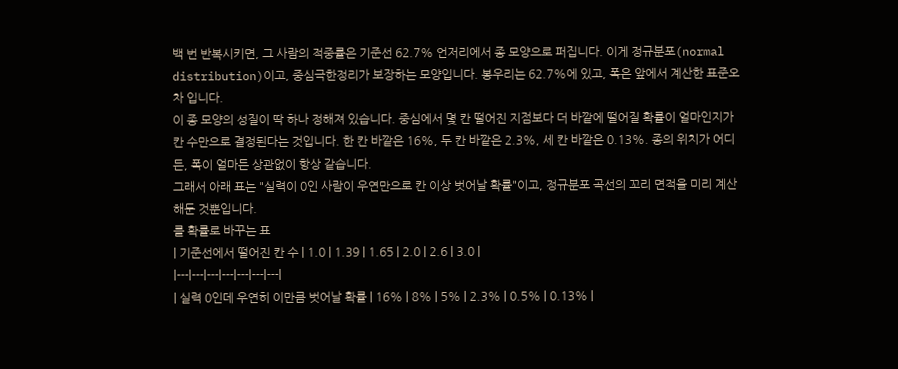백 번 반복시키면, 그 사람의 적중률은 기준선 62.7% 언저리에서 종 모양으로 퍼집니다. 이게 정규분포(normal distribution)이고, 중심극한정리가 보장하는 모양입니다. 봉우리는 62.7%에 있고, 폭은 앞에서 계산한 표준오차 입니다.
이 종 모양의 성질이 딱 하나 정해져 있습니다. 중심에서 몇 칸 떨어진 지점보다 더 바깥에 떨어질 확률이 얼마인지가 칸 수만으로 결정된다는 것입니다. 한 칸 바깥은 16%, 두 칸 바깥은 2.3%, 세 칸 바깥은 0.13%. 종의 위치가 어디든, 폭이 얼마든 상관없이 항상 같습니다.
그래서 아래 표는 "실력이 0인 사람이 우연만으로 칸 이상 벗어날 확률"이고, 정규분포 곡선의 꼬리 면적을 미리 계산해둔 것뿐입니다.
를 확률로 바꾸는 표
| 기준선에서 떨어진 칸 수 | 1.0 | 1.39 | 1.65 | 2.0 | 2.6 | 3.0 |
|---|---|---|---|---|---|---|
| 실력 0인데 우연히 이만큼 벗어날 확률 | 16% | 8% | 5% | 2.3% | 0.5% | 0.13% |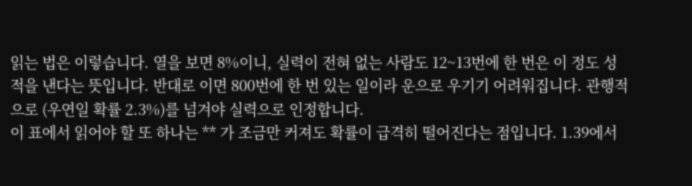읽는 법은 이렇습니다. 열을 보면 8%이니, 실력이 전혀 없는 사람도 12~13번에 한 번은 이 정도 성적을 낸다는 뜻입니다. 반대로 이면 800번에 한 번 있는 일이라 운으로 우기기 어려워집니다. 관행적으로 (우연일 확률 2.3%)를 넘겨야 실력으로 인정합니다.
이 표에서 읽어야 할 또 하나는 ** 가 조금만 커져도 확률이 급격히 떨어진다는 점입니다. 1.39에서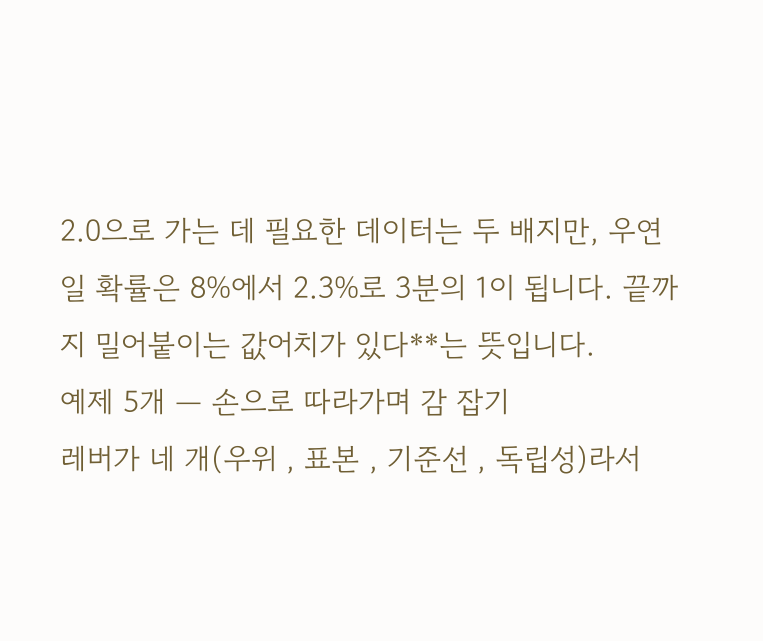2.0으로 가는 데 필요한 데이터는 두 배지만, 우연일 확률은 8%에서 2.3%로 3분의 1이 됩니다. 끝까지 밀어붙이는 값어치가 있다**는 뜻입니다.
예제 5개 — 손으로 따라가며 감 잡기
레버가 네 개(우위 , 표본 , 기준선 , 독립성)라서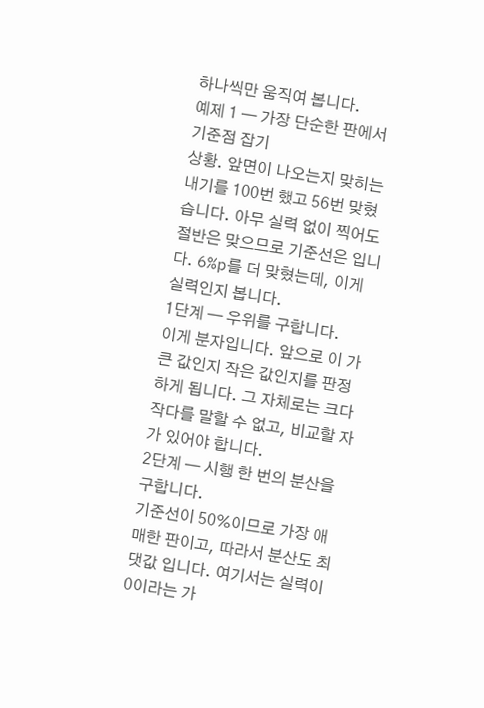하나씩만 움직여 봅니다.
예제 1 — 가장 단순한 판에서 기준점 잡기
상황. 앞면이 나오는지 맞히는 내기를 100번 했고 56번 맞혔습니다. 아무 실력 없이 찍어도 절반은 맞으므로 기준선은 입니다. 6%p를 더 맞혔는데, 이게 실력인지 봅니다.
1단계 — 우위를 구합니다.
이게 분자입니다. 앞으로 이 가 큰 값인지 작은 값인지를 판정하게 됩니다. 그 자체로는 크다 작다를 말할 수 없고, 비교할 자가 있어야 합니다.
2단계 — 시행 한 번의 분산을 구합니다.
기준선이 50%이므로 가장 애매한 판이고, 따라서 분산도 최댓값 입니다. 여기서는 실력이 0이라는 가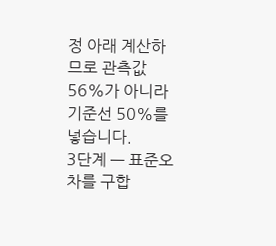정 아래 계산하므로 관측값 56%가 아니라 기준선 50%를 넣습니다.
3단계 — 표준오차를 구합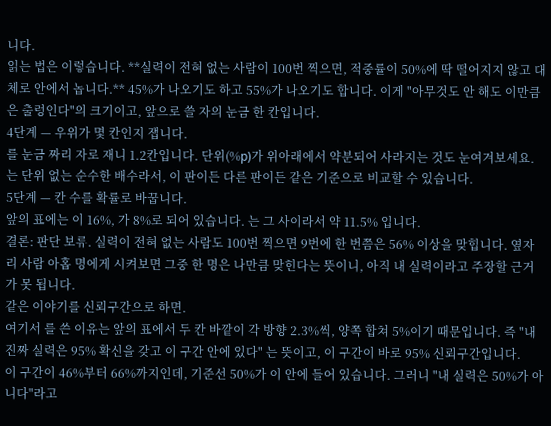니다.
읽는 법은 이렇습니다. **실력이 전혀 없는 사람이 100번 찍으면, 적중률이 50%에 딱 떨어지지 않고 대체로 안에서 놉니다.** 45%가 나오기도 하고 55%가 나오기도 합니다. 이게 "아무것도 안 해도 이만큼은 출렁인다"의 크기이고, 앞으로 쓸 자의 눈금 한 칸입니다.
4단계 — 우위가 몇 칸인지 잽니다.
를 눈금 짜리 자로 재니 1.2칸입니다. 단위(%p)가 위아래에서 약분되어 사라지는 것도 눈여겨보세요. 는 단위 없는 순수한 배수라서, 이 판이든 다른 판이든 같은 기준으로 비교할 수 있습니다.
5단계 — 칸 수를 확률로 바꿉니다.
앞의 표에는 이 16%, 가 8%로 되어 있습니다. 는 그 사이라서 약 11.5% 입니다.
결론: 판단 보류. 실력이 전혀 없는 사람도 100번 찍으면 9번에 한 번쯤은 56% 이상을 맞힙니다. 옆자리 사람 아홉 명에게 시켜보면 그중 한 명은 나만큼 맞힌다는 뜻이니, 아직 내 실력이라고 주장할 근거가 못 됩니다.
같은 이야기를 신뢰구간으로 하면.
여기서 를 쓴 이유는 앞의 표에서 두 칸 바깥이 각 방향 2.3%씩, 양쪽 합쳐 5%이기 때문입니다. 즉 "내 진짜 실력은 95% 확신을 갖고 이 구간 안에 있다" 는 뜻이고, 이 구간이 바로 95% 신뢰구간입니다.
이 구간이 46%부터 66%까지인데, 기준선 50%가 이 안에 들어 있습니다. 그러니 "내 실력은 50%가 아니다"라고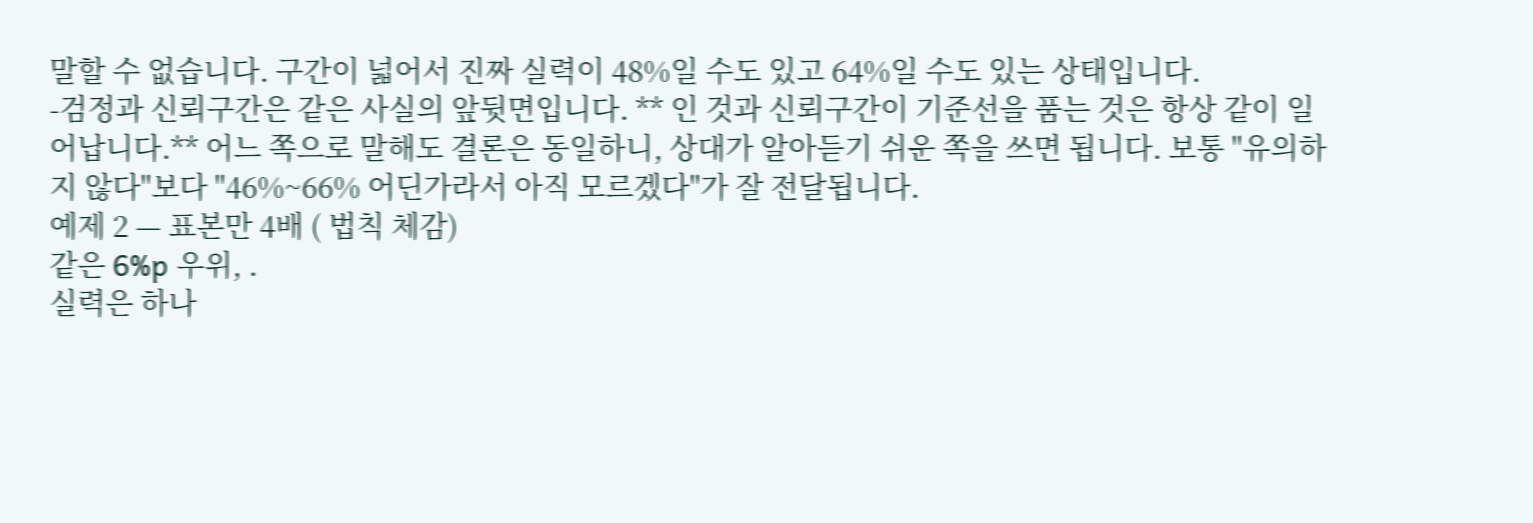말할 수 없습니다. 구간이 넓어서 진짜 실력이 48%일 수도 있고 64%일 수도 있는 상태입니다.
-검정과 신뢰구간은 같은 사실의 앞뒷면입니다. ** 인 것과 신뢰구간이 기준선을 품는 것은 항상 같이 일어납니다.** 어느 쪽으로 말해도 결론은 동일하니, 상대가 알아듣기 쉬운 쪽을 쓰면 됩니다. 보통 "유의하지 않다"보다 "46%~66% 어딘가라서 아직 모르겠다"가 잘 전달됩니다.
예제 2 — 표본만 4배 ( 법칙 체감)
같은 6%p 우위, .
실력은 하나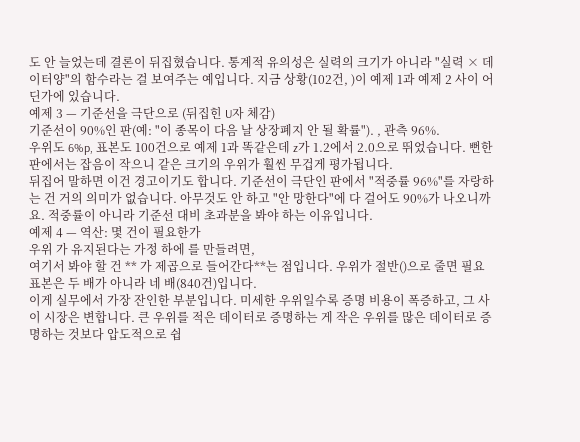도 안 늘었는데 결론이 뒤집혔습니다. 통계적 유의성은 실력의 크기가 아니라 "실력 × 데이터양"의 함수라는 걸 보여주는 예입니다. 지금 상황(102건, )이 예제 1과 예제 2 사이 어딘가에 있습니다.
예제 3 — 기준선을 극단으로 (뒤집힌 U자 체감)
기준선이 90%인 판(예: "이 종목이 다음 날 상장폐지 안 될 확률"). , 관측 96%.
우위도 6%p, 표본도 100건으로 예제 1과 똑같은데 z가 1.2에서 2.0으로 뛰었습니다. 뻔한 판에서는 잡음이 작으니 같은 크기의 우위가 훨씬 무겁게 평가됩니다.
뒤집어 말하면 이건 경고이기도 합니다. 기준선이 극단인 판에서 "적중률 96%"를 자랑하는 건 거의 의미가 없습니다. 아무것도 안 하고 "안 망한다"에 다 걸어도 90%가 나오니까요. 적중률이 아니라 기준선 대비 초과분을 봐야 하는 이유입니다.
예제 4 — 역산: 몇 건이 필요한가
우위 가 유지된다는 가정 하에 를 만들려면,
여기서 봐야 할 건 ** 가 제곱으로 들어간다**는 점입니다. 우위가 절반()으로 줄면 필요 표본은 두 배가 아니라 네 배(840건)입니다.
이게 실무에서 가장 잔인한 부분입니다. 미세한 우위일수록 증명 비용이 폭증하고, 그 사이 시장은 변합니다. 큰 우위를 적은 데이터로 증명하는 게 작은 우위를 많은 데이터로 증명하는 것보다 압도적으로 쉽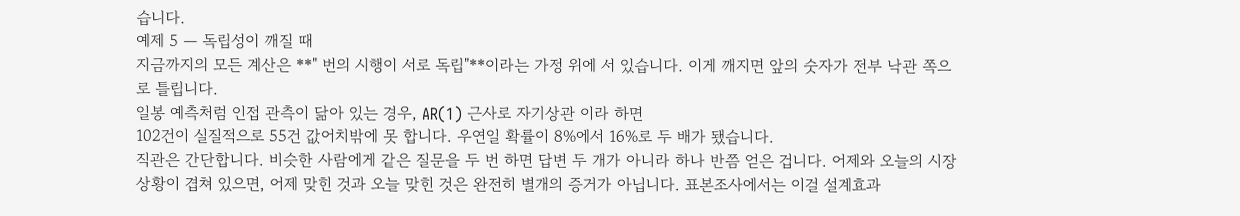습니다.
예제 5 — 독립성이 깨질 때
지금까지의 모든 계산은 **" 번의 시행이 서로 독립"**이라는 가정 위에 서 있습니다. 이게 깨지면 앞의 숫자가 전부 낙관 쪽으로 틀립니다.
일봉 예측처럼 인접 관측이 닮아 있는 경우, AR(1) 근사로 자기상관 이라 하면
102건이 실질적으로 55건 값어치밖에 못 합니다. 우연일 확률이 8%에서 16%로 두 배가 됐습니다.
직관은 간단합니다. 비슷한 사람에게 같은 질문을 두 번 하면 답변 두 개가 아니라 하나 반쯤 얻은 겁니다. 어제와 오늘의 시장 상황이 겹쳐 있으면, 어제 맞힌 것과 오늘 맞힌 것은 완전히 별개의 증거가 아닙니다. 표본조사에서는 이걸 설계효과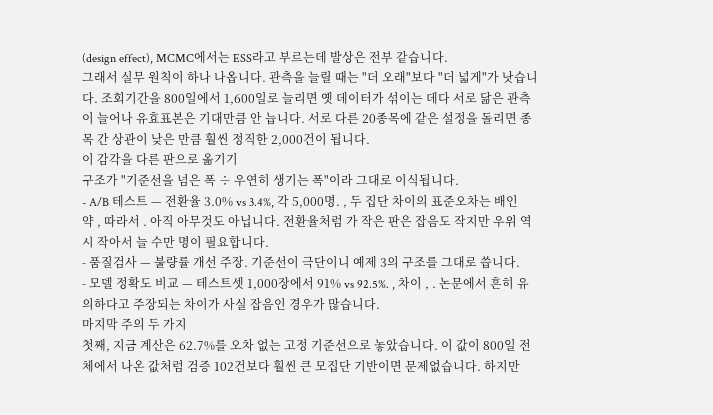(design effect), MCMC에서는 ESS라고 부르는데 발상은 전부 같습니다.
그래서 실무 원칙이 하나 나옵니다. 관측을 늘릴 때는 "더 오래"보다 "더 넓게"가 낫습니다. 조회기간을 800일에서 1,600일로 늘리면 옛 데이터가 섞이는 데다 서로 닮은 관측이 늘어나 유효표본은 기대만큼 안 늡니다. 서로 다른 20종목에 같은 설정을 돌리면 종목 간 상관이 낮은 만큼 훨씬 정직한 2,000건이 됩니다.
이 감각을 다른 판으로 옮기기
구조가 "기준선을 넘은 폭 ÷ 우연히 생기는 폭"이라 그대로 이식됩니다.
- A/B 테스트 — 전환율 3.0% vs 3.4%, 각 5,000명. , 두 집단 차이의 표준오차는 배인 약 , 따라서 . 아직 아무것도 아닙니다. 전환율처럼 가 작은 판은 잡음도 작지만 우위 역시 작아서 늘 수만 명이 필요합니다.
- 품질검사 — 불량률 개선 주장. 기준선이 극단이니 예제 3의 구조를 그대로 씁니다.
- 모델 정확도 비교 — 테스트셋 1,000장에서 91% vs 92.5%. , 차이 , . 논문에서 흔히 유의하다고 주장되는 차이가 사실 잡음인 경우가 많습니다.
마지막 주의 두 가지
첫째, 지금 계산은 62.7%를 오차 없는 고정 기준선으로 놓았습니다. 이 값이 800일 전체에서 나온 값처럼 검증 102건보다 훨씬 큰 모집단 기반이면 문제없습니다. 하지만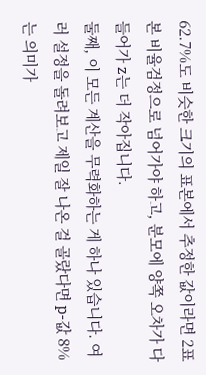62.7%도 비슷한 크기의 표본에서 추정한 값이라면 2표본 비율검정으로 넘어가야 하고, 분모에 양쪽 오차가 다 들어가 z는 더 작아집니다.
둘째, 이 모든 계산을 무력화하는 게 하나 있습니다. 여러 설정을 돌려보고 제일 잘 나온 걸 골랐다면 p-값 8%는 의미가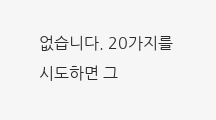없습니다. 20가지를 시도하면 그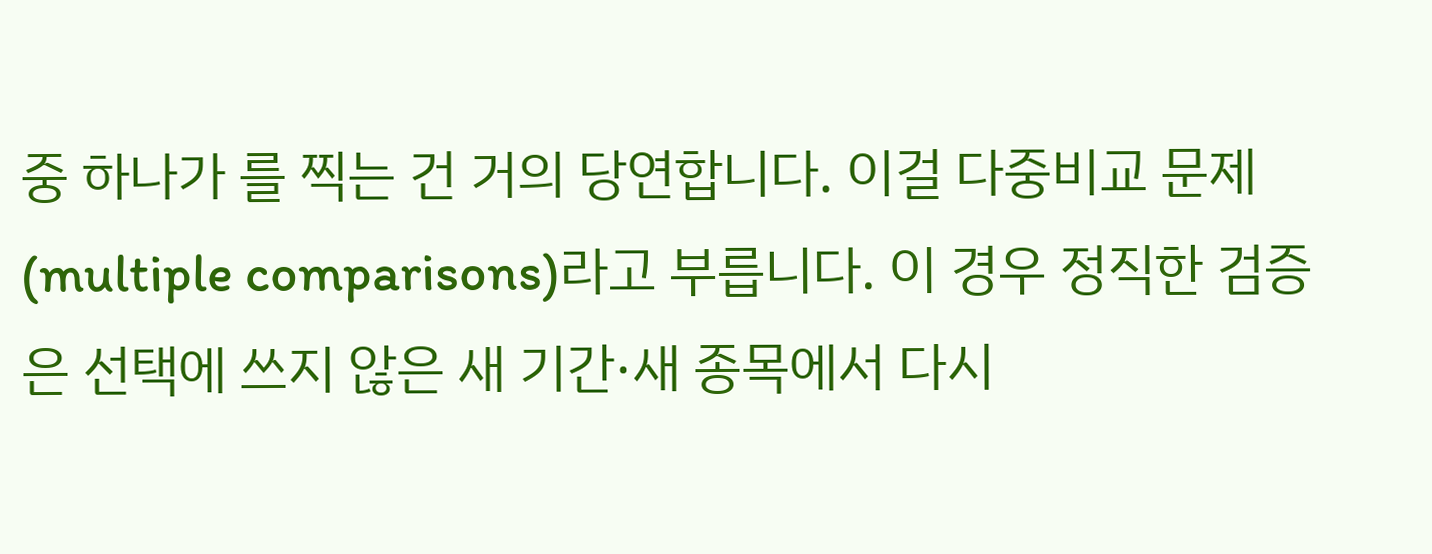중 하나가 를 찍는 건 거의 당연합니다. 이걸 다중비교 문제(multiple comparisons)라고 부릅니다. 이 경우 정직한 검증은 선택에 쓰지 않은 새 기간·새 종목에서 다시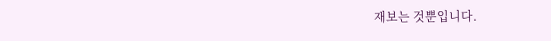재보는 것뿐입니다.